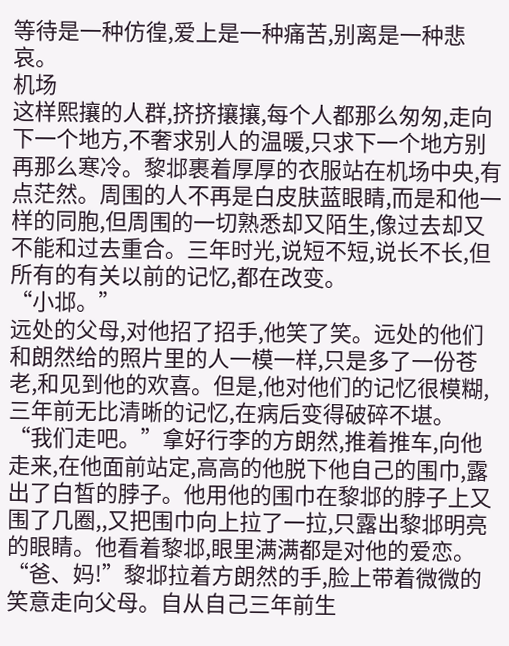等待是一种仿徨,爱上是一种痛苦,别离是一种悲哀。
机场
这样熙攘的人群,挤挤攘攘,每个人都那么匆匆,走向下一个地方,不奢求别人的温暖,只求下一个地方别再那么寒冷。黎邶裹着厚厚的衣服站在机场中央,有点茫然。周围的人不再是白皮肤蓝眼睛,而是和他一样的同胞,但周围的一切熟悉却又陌生,像过去却又不能和过去重合。三年时光,说短不短,说长不长,但所有的有关以前的记忆,都在改变。
“小邶。”
远处的父母,对他招了招手,他笑了笑。远处的他们和朗然给的照片里的人一模一样,只是多了一份苍老,和见到他的欢喜。但是,他对他们的记忆很模糊,三年前无比清晰的记忆,在病后变得破碎不堪。
“我们走吧。”拿好行李的方朗然,推着推车,向他走来,在他面前站定,高高的他脱下他自己的围巾,露出了白皙的脖子。他用他的围巾在黎邶的脖子上又围了几圈,,又把围巾向上拉了一拉,只露出黎邶明亮的眼睛。他看着黎邶,眼里满满都是对他的爱恋。
“爸、妈!”黎邶拉着方朗然的手,脸上带着微微的笑意走向父母。自从自己三年前生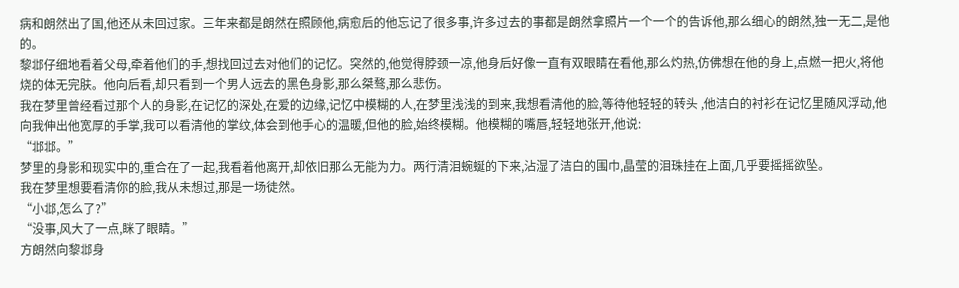病和朗然出了国,他还从未回过家。三年来都是朗然在照顾他,病愈后的他忘记了很多事,许多过去的事都是朗然拿照片一个一个的告诉他,那么细心的朗然,独一无二,是他的。
黎邶仔细地看着父母,牵着他们的手,想找回过去对他们的记忆。突然的,他觉得脖颈一凉,他身后好像一直有双眼睛在看他,那么灼热,仿佛想在他的身上,点燃一把火,将他烧的体无完肤。他向后看,却只看到一个男人远去的黑色身影,那么桀骜,那么悲伤。
我在梦里曾经看过那个人的身影,在记忆的深处,在爱的边缘,记忆中模糊的人,在梦里浅浅的到来,我想看清他的脸,等待他轻轻的转头 ,他洁白的衬衫在记忆里随风浮动,他向我伸出他宽厚的手掌,我可以看清他的掌纹,体会到他手心的温暖,但他的脸,始终模糊。他模糊的嘴唇,轻轻地张开,他说:
“邶邶。”
梦里的身影和现实中的,重合在了一起,我看着他离开,却依旧那么无能为力。两行清泪蜿蜒的下来,沾湿了洁白的围巾,晶莹的泪珠挂在上面,几乎要摇摇欲坠。
我在梦里想要看清你的脸,我从未想过,那是一场徒然。
“小邶,怎么了?”
“没事,风大了一点,眯了眼睛。”
方朗然向黎邶身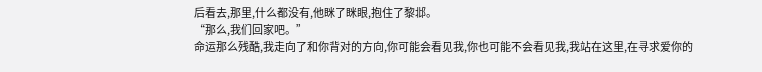后看去,那里,什么都没有,他眯了眯眼,抱住了黎邶。
“那么,我们回家吧。”
命运那么残酷,我走向了和你背对的方向,你可能会看见我,你也可能不会看见我,我站在这里,在寻求爱你的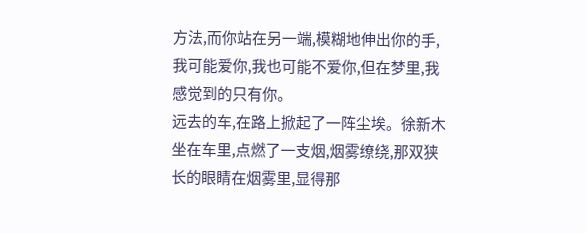方法,而你站在另一端,模糊地伸出你的手,我可能爱你,我也可能不爱你,但在梦里,我感觉到的只有你。
远去的车,在路上掀起了一阵尘埃。徐新木坐在车里,点燃了一支烟,烟雾缭绕,那双狭长的眼睛在烟雾里,显得那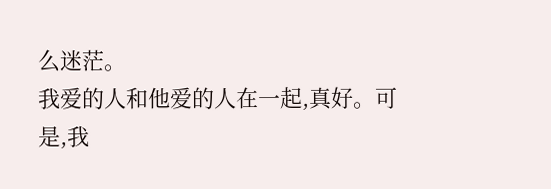么迷茫。
我爱的人和他爱的人在一起,真好。可是,我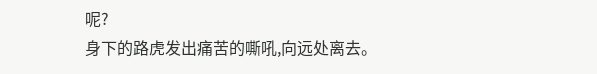呢?
身下的路虎发出痛苦的嘶吼,向远处离去。